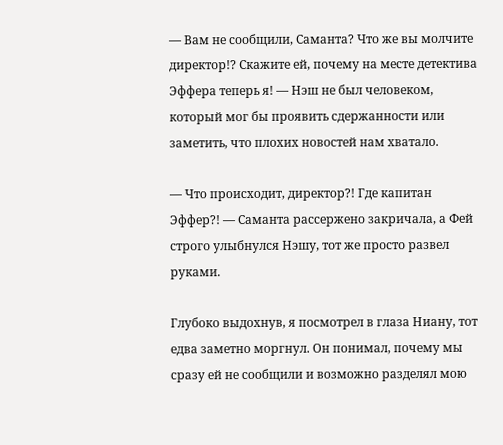— Вам не сообщили, Саманта? Что же вы молчите директор!? Скажите ей, почему на месте детектива Эффера теперь я! — Нэш не был человеком, который мог бы проявить сдержанности или заметить, что плохих новостей нам хватало.

— Что происходит, директор?! Где капитан Эффер?! — Саманта рассержено закричала, а Фей строго улыбнулся Нэшу, тот же просто развел руками.

Глубоко выдохнув, я посмотрел в глаза Ниану, тот едва заметно моргнул. Он понимал, почему мы сразу ей не сообщили и возможно разделял мою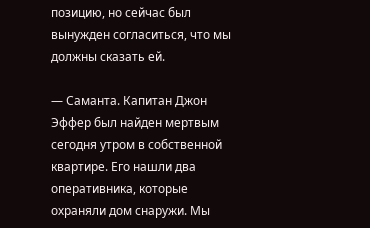позицию, но сейчас был вынужден согласиться, что мы должны сказать ей.

— Саманта. Капитан Джон Эффер был найден мертвым сегодня утром в собственной квартире. Его нашли два оперативника, которые охраняли дом снаружи. Мы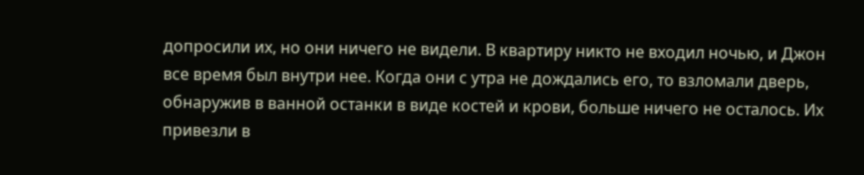допросили их, но они ничего не видели. В квартиру никто не входил ночью, и Джон все время был внутри нее. Когда они с утра не дождались его, то взломали дверь, обнаружив в ванной останки в виде костей и крови, больше ничего не осталось. Их привезли в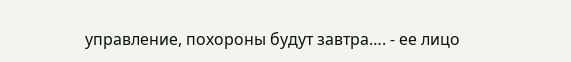управление, похороны будут завтра…. - ее лицо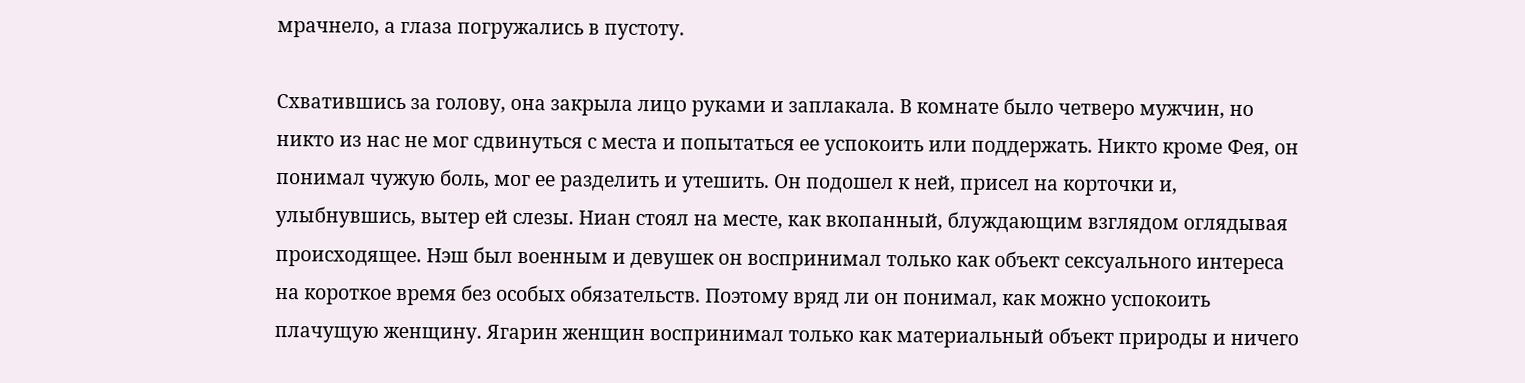мрачнело, а глаза погружались в пустоту.

Схватившись за голову, она закрыла лицо руками и заплакала. В комнате было четверо мужчин, но никто из нас не мог сдвинуться с места и попытаться ее успокоить или поддержать. Никто кроме Фея, он понимал чужую боль, мог ее разделить и утешить. Он подошел к ней, присел на корточки и, улыбнувшись, вытер ей слезы. Ниан стоял на месте, как вкопанный, блуждающим взглядом оглядывая происходящее. Нэш был военным и девушек он воспринимал только как объект сексуального интереса на короткое время без особых обязательств. Поэтому вряд ли он понимал, как можно успокоить плачущую женщину. Ягарин женщин воспринимал только как материальный объект природы и ничего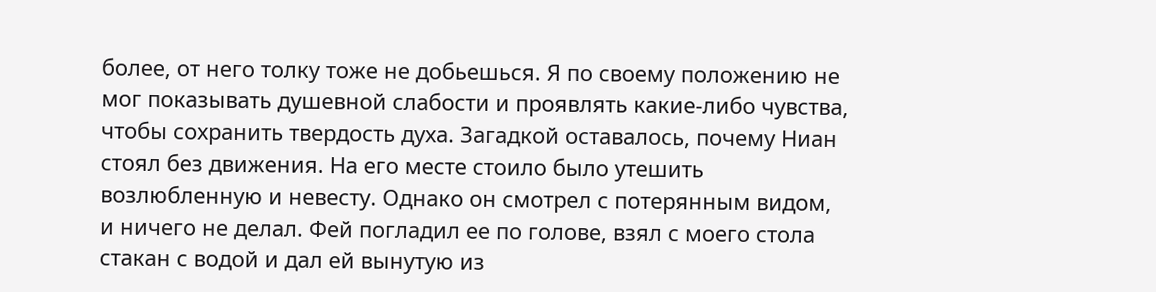более, от него толку тоже не добьешься. Я по своему положению не мог показывать душевной слабости и проявлять какие-либо чувства, чтобы сохранить твердость духа. Загадкой оставалось, почему Ниан стоял без движения. На его месте стоило было утешить возлюбленную и невесту. Однако он смотрел с потерянным видом, и ничего не делал. Фей погладил ее по голове, взял с моего стола стакан с водой и дал ей вынутую из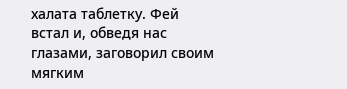халата таблетку. Фей встал и, обведя нас глазами, заговорил своим мягким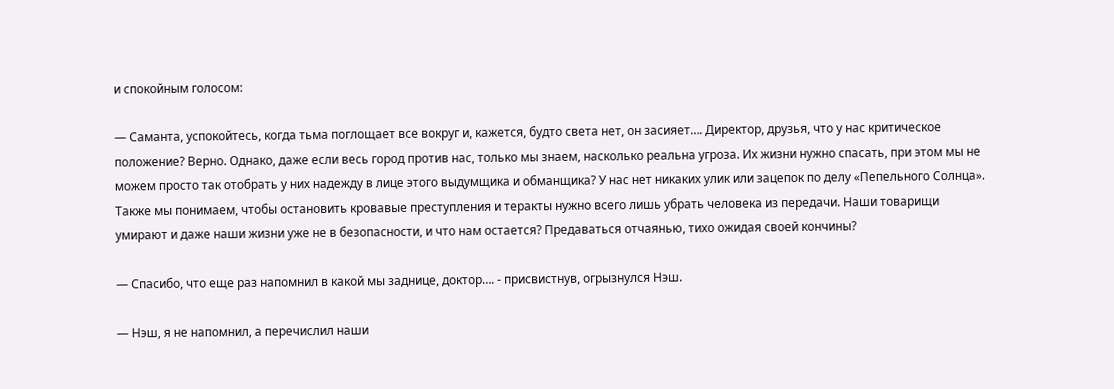и спокойным голосом:

— Саманта, успокойтесь, когда тьма поглощает все вокруг и, кажется, будто света нет, он засияет…. Директор, друзья, что у нас критическое положение? Верно. Однако, даже если весь город против нас, только мы знаем, насколько реальна угроза. Их жизни нужно спасать, при этом мы не можем просто так отобрать у них надежду в лице этого выдумщика и обманщика? У нас нет никаких улик или зацепок по делу «Пепельного Солнца». Также мы понимаем, чтобы остановить кровавые преступления и теракты нужно всего лишь убрать человека из передачи. Наши товарищи умирают и даже наши жизни уже не в безопасности, и что нам остается? Предаваться отчаянью, тихо ожидая своей кончины?

— Спасибо, что еще раз напомнил в какой мы заднице, доктор…. - присвистнув, огрызнулся Нэш.

— Нэш, я не напомнил, а перечислил наши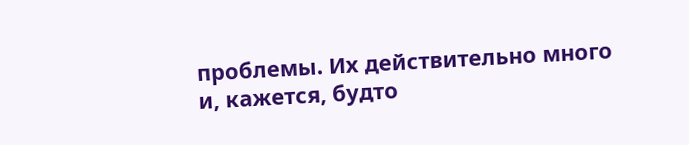проблемы. Их действительно много и, кажется, будто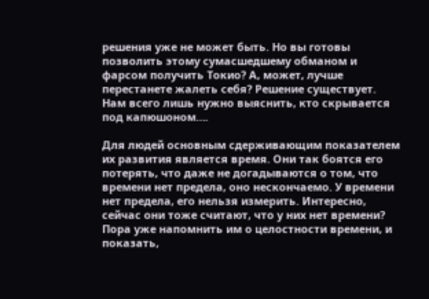решения уже не может быть. Но вы готовы позволить этому сумасшедшему обманом и фарсом получить Токио? А, может, лучше перестанете жалеть себя? Решение существует. Нам всего лишь нужно выяснить, кто скрывается под капюшоном….

Для людей основным сдерживающим показателем их развития является время. Они так боятся его потерять, что даже не догадываются о том, что времени нет предела, оно нескончаемо. У времени нет предела, его нельзя измерить. Интересно, сейчас они тоже считают, что у них нет времени? Пора уже напомнить им о целостности времени, и показать,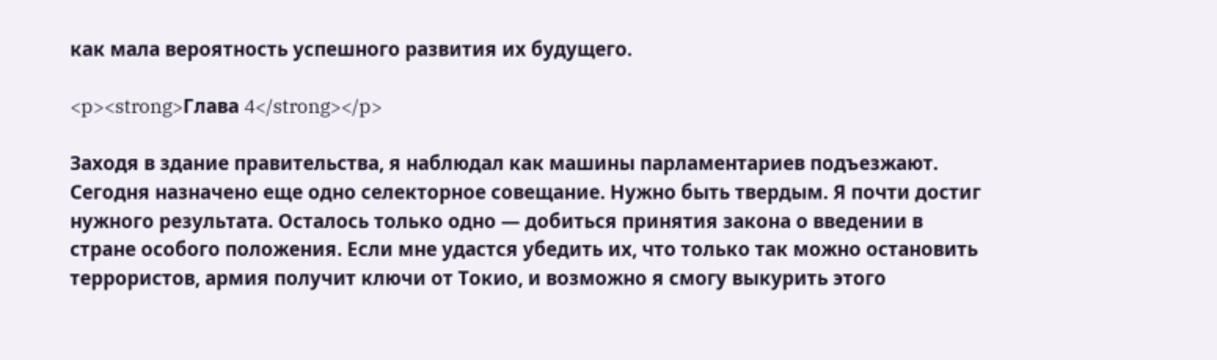как мала вероятность успешного развития их будущего.

<p><strong>Глава 4</strong></p>

Заходя в здание правительства, я наблюдал как машины парламентариев подъезжают. Сегодня назначено еще одно селекторное совещание. Нужно быть твердым. Я почти достиг нужного результата. Осталось только одно — добиться принятия закона о введении в стране особого положения. Если мне удастся убедить их, что только так можно остановить террористов, армия получит ключи от Токио, и возможно я смогу выкурить этого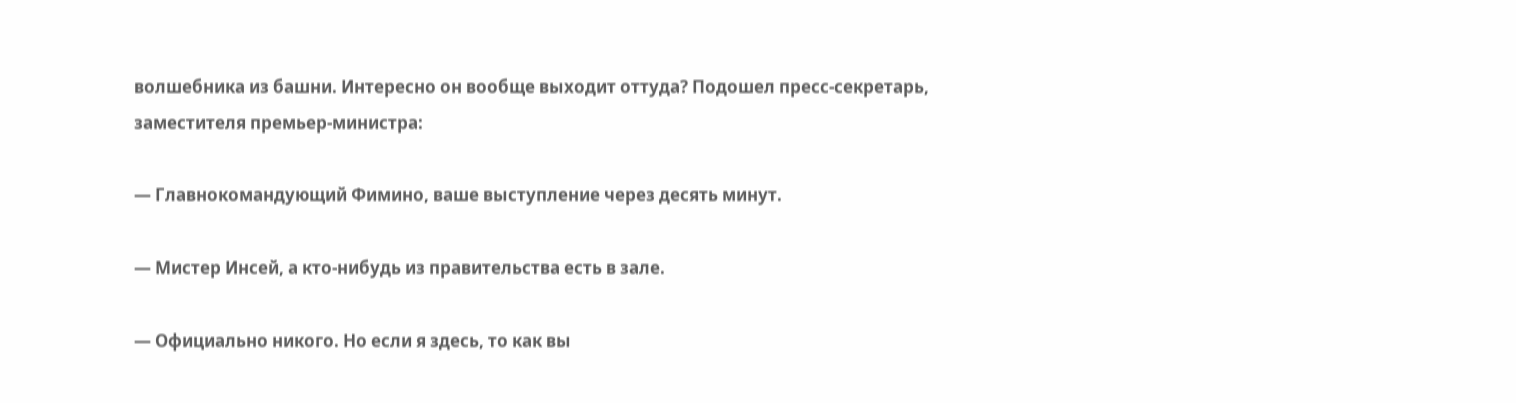волшебника из башни. Интересно он вообще выходит оттуда? Подошел пресс-секретарь, заместителя премьер-министра:

— Главнокомандующий Фимино, ваше выступление через десять минут.

— Мистер Инсей, а кто-нибудь из правительства есть в зале.

— Официально никого. Но если я здесь, то как вы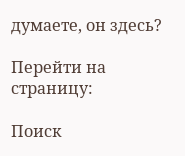думаете, он здесь?

Перейти на страницу:

Поиск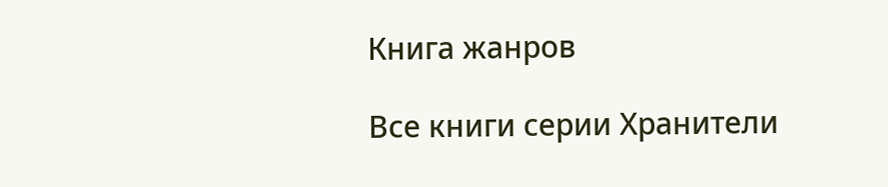Книга жанров

Все книги серии Хранители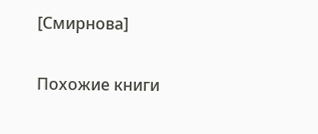[Смирнова]

Похожие книги